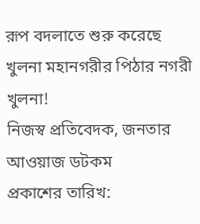রূপ বদলাতে শুরু করেছে খুলনা মহানগরীর পিঠার নগরী খুলনা!
নিজস্ব প্রতিবেদক, জনতার আওয়াজ ডটকম
প্রকাশের তারিখ: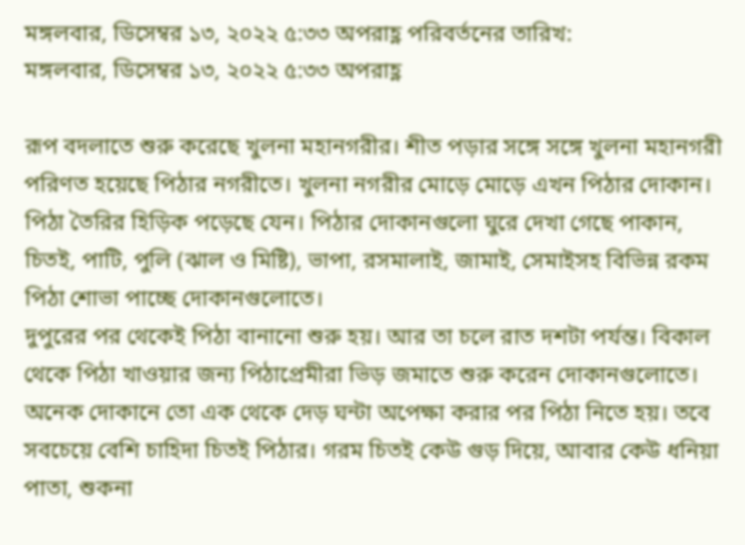মঙ্গলবার, ডিসেম্বর ১৩, ২০২২ ৫:৩৩ অপরাহ্ণ পরিবর্তনের তারিখ:
মঙ্গলবার, ডিসেম্বর ১৩, ২০২২ ৫:৩৩ অপরাহ্ণ

রূপ বদলাতে শুরু করেছে খুলনা মহানগরীর। শীত পড়ার সঙ্গে সঙ্গে খুলনা মহানগরী পরিণত হয়েছে পিঠার নগরীতে। খুলনা নগরীর মোড়ে মোড়ে এখন পিঠার দোকান। পিঠা তৈরির হিড়িক পড়েছে যেন। পিঠার দোকানগুলো ঘুরে দেখা গেছে পাকান, চিতই, পাটি, পুলি (ঝাল ও মিষ্টি), ভাপা, রসমালাই, জামাই, সেমাইসহ বিভিন্ন রকম পিঠা শোভা পাচ্ছে দোকানগুলোতে।
দুপুরের পর থেকেই পিঠা বানানো শুরু হয়। আর তা চলে রাত দশটা পর্যন্ত। বিকাল থেকে পিঠা খাওয়ার জন্য পিঠাপ্রেমীরা ভিড় জমাতে শুরু করেন দোকানগুলোতে। অনেক দোকানে তো এক থেকে দেড় ঘন্টা অপেক্ষা করার পর পিঠা নিতে হয়। তবে সবচেয়ে বেশি চাহিদা চিতই পিঠার। গরম চিতই কেউ গুড় দিয়ে, আবার কেউ ধনিয়া পাতা, শুকনা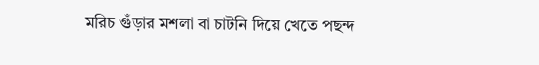মরিচ গুঁড়ার মশলা বা চাটনি দিয়ে খেতে পছন্দ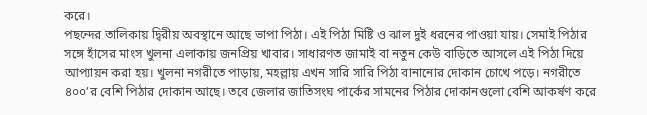করে।
পছন্দের তালিকায় দ্বিরীয় অবস্থানে আছে ভাপা পিঠা। এই পিঠা মিষ্টি ও ঝাল দুই ধরনের পাওয়া যায়। সেমাই পিঠার সঙ্গে হাঁসের মাংস খুলনা এলাকায় জনপ্রিয় খাবার। সাধারণত জামাই বা নতুন কেউ বাড়িতে আসলে এই পিঠা দিয়ে আপ্যায়ন করা হয়। খুলনা নগরীতে পাড়ায়, মহল্লায় এখন সারি সারি পিঠা বানানোর দোকান চোখে পড়ে। নগরীতে ৪০০’র বেশি পিঠার দোকান আছে। তবে জেলার জাতিসংঘ পার্কের সামনের পিঠার দোকানগুলো বেশি আকর্ষণ করে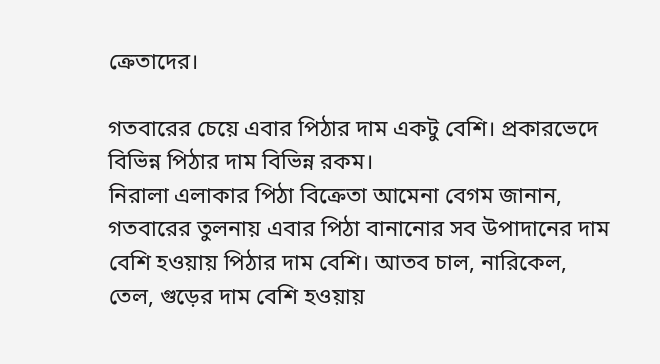ক্রেতাদের।

গতবারের চেয়ে এবার পিঠার দাম একটু বেশি। প্রকারভেদে বিভিন্ন পিঠার দাম বিভিন্ন রকম।
নিরালা এলাকার পিঠা বিক্রেতা আমেনা বেগম জানান, গতবারের তুলনায় এবার পিঠা বানানোর সব উপাদানের দাম বেশি হওয়ায় পিঠার দাম বেশি। আতব চাল, নারিকেল, তেল, গুড়ের দাম বেশি হওয়ায়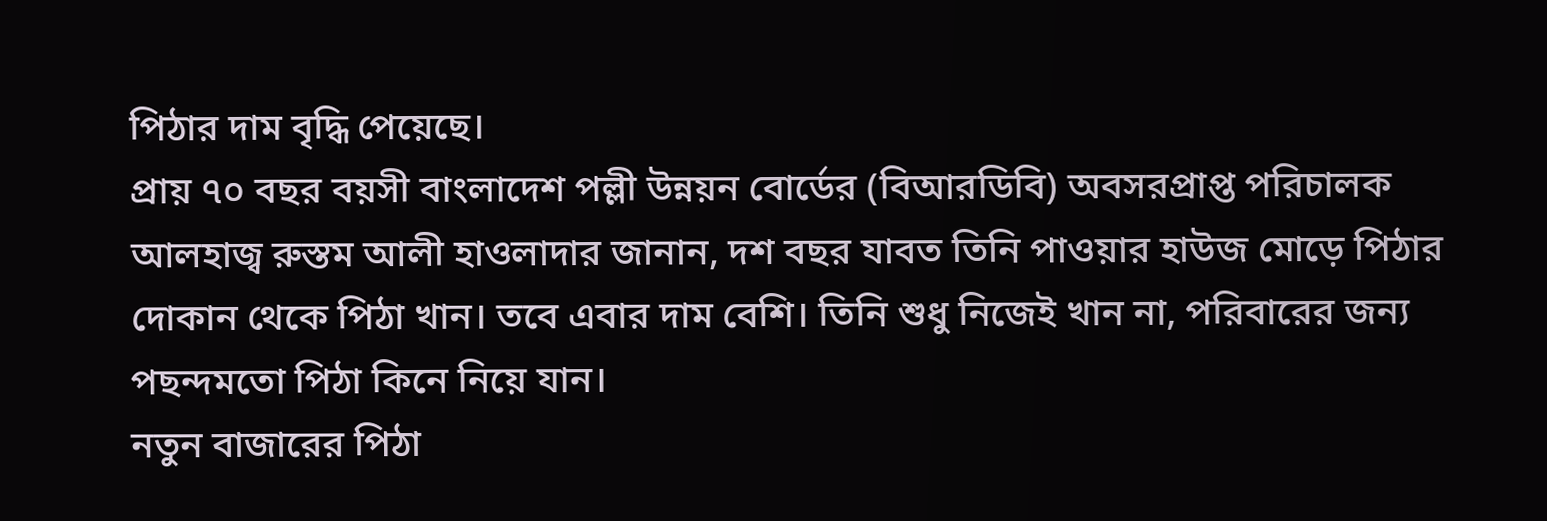পিঠার দাম বৃদ্ধি পেয়েছে।
প্রায় ৭০ বছর বয়সী বাংলাদেশ পল্লী উন্নয়ন বোর্ডের (বিআরডিবি) অবসরপ্রাপ্ত পরিচালক আলহাজ্ব রুস্তম আলী হাওলাদার জানান, দশ বছর যাবত তিনি পাওয়ার হাউজ মোড়ে পিঠার দোকান থেকে পিঠা খান। তবে এবার দাম বেশি। তিনি শুধু নিজেই খান না, পরিবারের জন্য পছন্দমতো পিঠা কিনে নিয়ে যান।
নতুন বাজারের পিঠা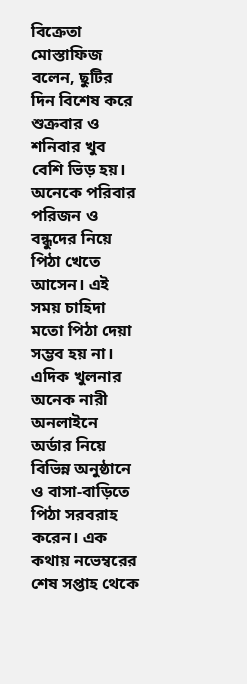বিক্রেতা মোস্তাফিজ বলেন, ছুটির দিন বিশেষ করে শুক্রবার ও শনিবার খুব বেশি ভিড় হয়। অনেকে পরিবার পরিজন ও বন্ধুদের নিয়ে পিঠা খেতে আসেন। এই সময় চাহিদা মতো পিঠা দেয়া সম্ভব হয় না।
এদিক খুলনার অনেক নারী অনলাইনে অর্ডার নিয়ে বিভিন্ন অনুষ্ঠানে ও বাসা-বাড়িতে পিঠা সরবরাহ করেন। এক কথায় নভেম্বরের শেষ সপ্তাহ থেকে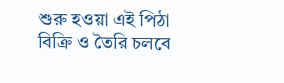শুরু হওয়া এই পিঠা বিক্রি ও তৈরি চলবে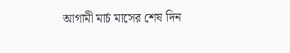আগামী মার্চ মাসের শেষ দিন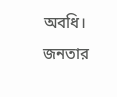অবধি।
জনতার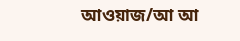আওয়াজ/আ আ